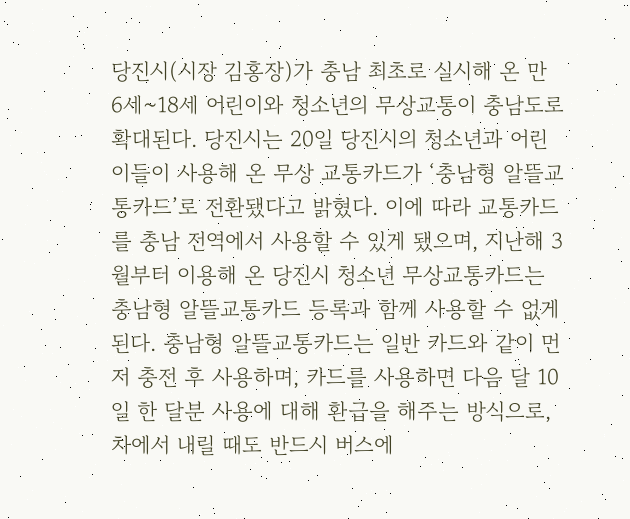당진시(시장 김홍장)가 충남 최초로 실시해 온 만 6세~18세 어린이와 청소년의 무상교통이 충남도로 확대된다. 당진시는 20일 당진시의 청소년과 어린이들이 사용해 온 무상 교통카드가 ‘충남형 알뜰교통카드’로 전환됐다고 밝혔다. 이에 따라 교통카드를 충남 전역에서 사용할 수 있게 됐으며, 지난해 3월부터 이용해 온 당진시 청소년 무상교통카드는 충남형 알뜰교통카드 등록과 함께 사용할 수 없게 된다. 충남형 알뜰교통카드는 일반 카드와 같이 먼저 충전 후 사용하며, 카드를 사용하면 다음 달 10일 한 달분 사용에 대해 환급을 해주는 방식으로, 차에서 내릴 때도 반드시 버스에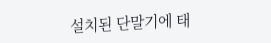설치된 단말기에 태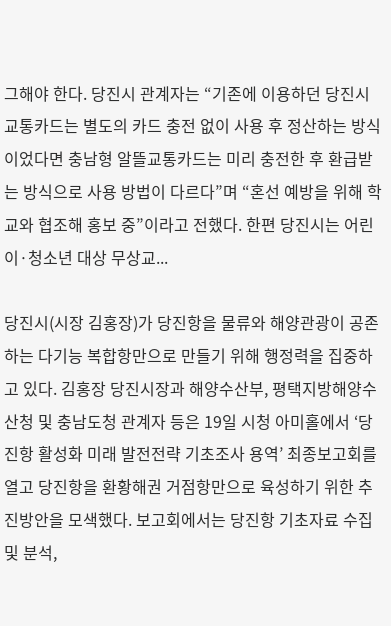그해야 한다. 당진시 관계자는 “기존에 이용하던 당진시 교통카드는 별도의 카드 충전 없이 사용 후 정산하는 방식이었다면 충남형 알뜰교통카드는 미리 충전한 후 환급받는 방식으로 사용 방법이 다르다”며 “혼선 예방을 위해 학교와 협조해 홍보 중”이라고 전했다. 한편 당진시는 어린이·청소년 대상 무상교...

당진시(시장 김홍장)가 당진항을 물류와 해양관광이 공존하는 다기능 복합항만으로 만들기 위해 행정력을 집중하고 있다. 김홍장 당진시장과 해양수산부, 평택지방해양수산청 및 충남도청 관계자 등은 19일 시청 아미홀에서 ‘당진항 활성화 미래 발전전략 기초조사 용역’ 최종보고회를 열고 당진항을 환황해권 거점항만으로 육성하기 위한 추진방안을 모색했다. 보고회에서는 당진항 기초자료 수집 및 분석,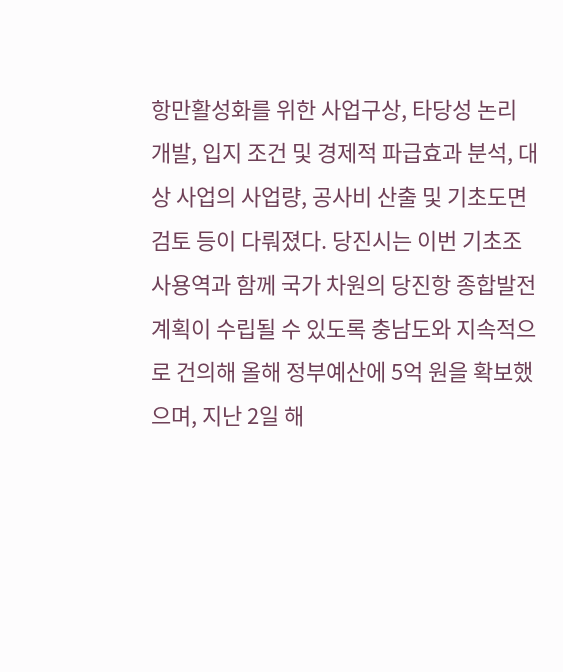항만활성화를 위한 사업구상, 타당성 논리 개발, 입지 조건 및 경제적 파급효과 분석, 대상 사업의 사업량, 공사비 산출 및 기초도면 검토 등이 다뤄졌다. 당진시는 이번 기초조사용역과 함께 국가 차원의 당진항 종합발전계획이 수립될 수 있도록 충남도와 지속적으로 건의해 올해 정부예산에 5억 원을 확보했으며, 지난 2일 해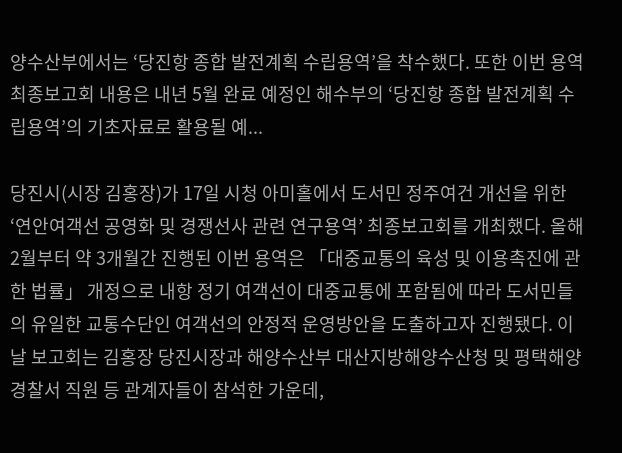양수산부에서는 ‘당진항 종합 발전계획 수립용역’을 착수했다. 또한 이번 용역 최종보고회 내용은 내년 5월 완료 예정인 해수부의 ‘당진항 종합 발전계획 수립용역’의 기초자료로 활용될 예...

당진시(시장 김홍장)가 17일 시청 아미홀에서 도서민 정주여건 개선을 위한 ‘연안여객선 공영화 및 경쟁선사 관련 연구용역’ 최종보고회를 개최했다. 올해 2월부터 약 3개월간 진행된 이번 용역은 「대중교통의 육성 및 이용촉진에 관한 법률」 개정으로 내항 정기 여객선이 대중교통에 포함됨에 따라 도서민들의 유일한 교통수단인 여객선의 안정적 운영방안을 도출하고자 진행됐다. 이날 보고회는 김홍장 당진시장과 해양수산부 대산지방해양수산청 및 평택해양경찰서 직원 등 관계자들이 참석한 가운데,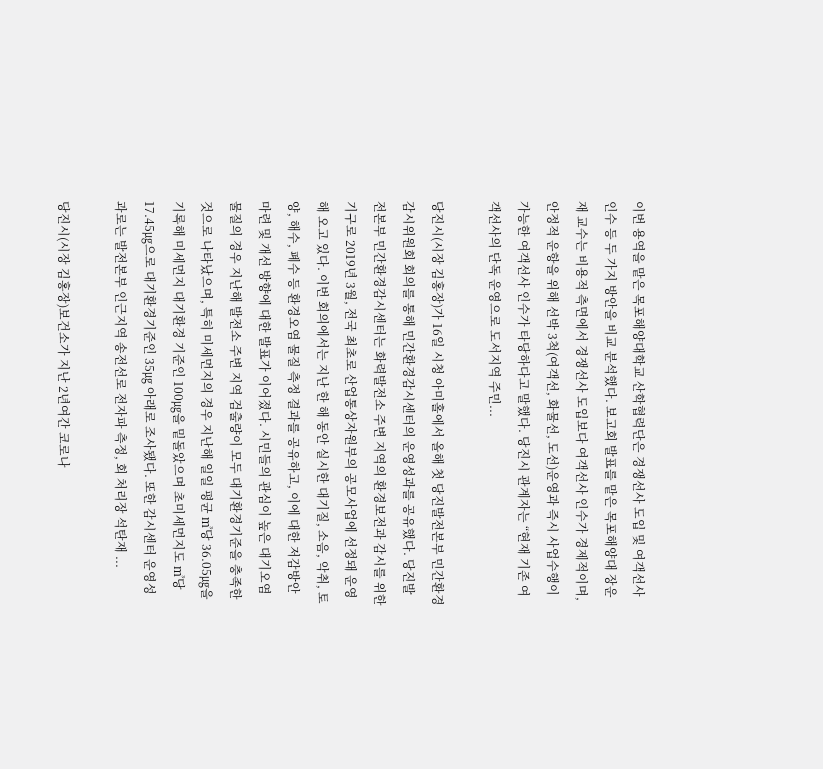이번 용역을 맡은 목포해양대학교 산학협력단은 경쟁선사 도입 및 여객선사 인수 등 두 가지 방안을 비교 분석했다. 보고회 발표를 맡은 목포해양대 장운재 교수는 비용적 측면에서 경쟁선사 도입보다 여객선사 인수가 경제적이며, 안정적 운항을 위해 선박 3척(여객선, 화물선, 도선)운영과 즉시 사업수행이 가능한 여객선사 인수가 타당하다고 말했다. 당진시 관계자는 “현재 기존 여객선사의 단독 운영으로 도서지역 주민...

당진시(시장 김홍장)가 16일 시청 아미홀에서 올해 첫 당진발전본부 민간환경감시위원회 회의를 통해 민간환경감시센터의 운영성과를 공유했다. 당진발전본부 민간환경감시센터는 화력발전소 주변 지역의 환경보전과 감시를 위한 기구로 2019년 3월, 전국 최초로 산업통상자원부의 공모사업에 선정돼 운영해 오고 있다. 이번 회의에서는 지난 한 해 동안 실시한 대기질, 소음, 악취, 토양, 해수, 폐수 등 환경오염 물질 측정 결과를 공유하고, 이에 대한 저감방안 마련 및 개선 방향에 대한 발표가 이어졌다. 시민들의 관심이 높은 대기오염물질의 경우 지난해 발전소 주변 지역 검출량이 모두 대기환경기준을 충족한 것으로 나타났으며, 특히 미세먼지의 경우 지난해 일일 평균 ㎥당 36.05㎍을 기록해 미세먼지 대기환경 기준인 100㎍을 밑돌았으며 초미세먼지도 ㎥당 17.45㎍으로 대기환경기준인 35㎍ 아래로 조사됐다. 또한 감시센터 운영성과로는 발전본부 인근지역 송전선로 전자파 측정, 회 처리장 석탄재 ...

당진시(시장 김홍장)보건소가 지난 2년여간 코로나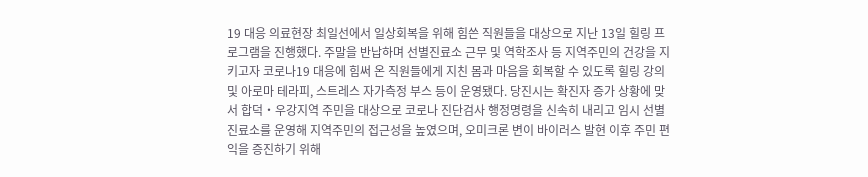19 대응 의료현장 최일선에서 일상회복을 위해 힘쓴 직원들을 대상으로 지난 13일 힐링 프로그램을 진행했다. 주말을 반납하며 선별진료소 근무 및 역학조사 등 지역주민의 건강을 지키고자 코로나19 대응에 힘써 온 직원들에게 지친 몸과 마음을 회복할 수 있도록 힐링 강의 및 아로마 테라피, 스트레스 자가측정 부스 등이 운영됐다. 당진시는 확진자 증가 상황에 맞서 합덕‧우강지역 주민을 대상으로 코로나 진단검사 행정명령을 신속히 내리고 임시 선별진료소를 운영해 지역주민의 접근성을 높였으며, 오미크론 변이 바이러스 발현 이후 주민 편익을 증진하기 위해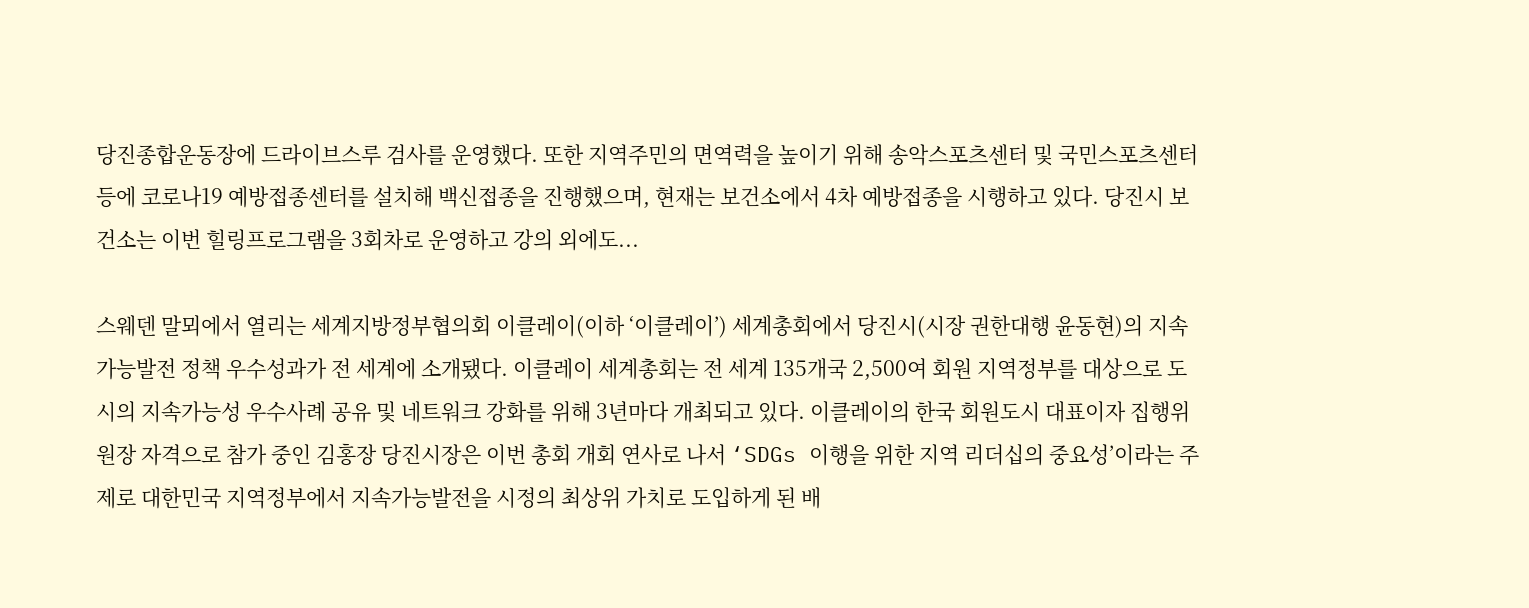당진종합운동장에 드라이브스루 검사를 운영했다. 또한 지역주민의 면역력을 높이기 위해 송악스포츠센터 및 국민스포츠센터 등에 코로나19 예방접종센터를 설치해 백신접종을 진행했으며, 현재는 보건소에서 4차 예방접종을 시행하고 있다. 당진시 보건소는 이번 힐링프로그램을 3회차로 운영하고 강의 외에도...

스웨덴 말뫼에서 열리는 세계지방정부협의회 이클레이(이하 ‘이클레이’) 세계총회에서 당진시(시장 권한대행 윤동현)의 지속가능발전 정책 우수성과가 전 세계에 소개됐다. 이클레이 세계총회는 전 세계 135개국 2,500여 회원 지역정부를 대상으로 도시의 지속가능성 우수사례 공유 및 네트워크 강화를 위해 3년마다 개최되고 있다. 이클레이의 한국 회원도시 대표이자 집행위원장 자격으로 참가 중인 김홍장 당진시장은 이번 총회 개회 연사로 나서 ‘SDGs 이행을 위한 지역 리더십의 중요성’이라는 주제로 대한민국 지역정부에서 지속가능발전을 시정의 최상위 가치로 도입하게 된 배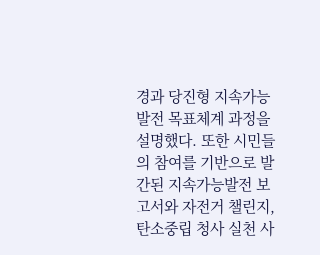경과 당진형 지속가능발전 목표체계 과정을 설명했다. 또한 시민들의 참여를 기반으로 발간된 지속가능발전 보고서와 자전거 챌린지, 탄소중립 청사 실천 사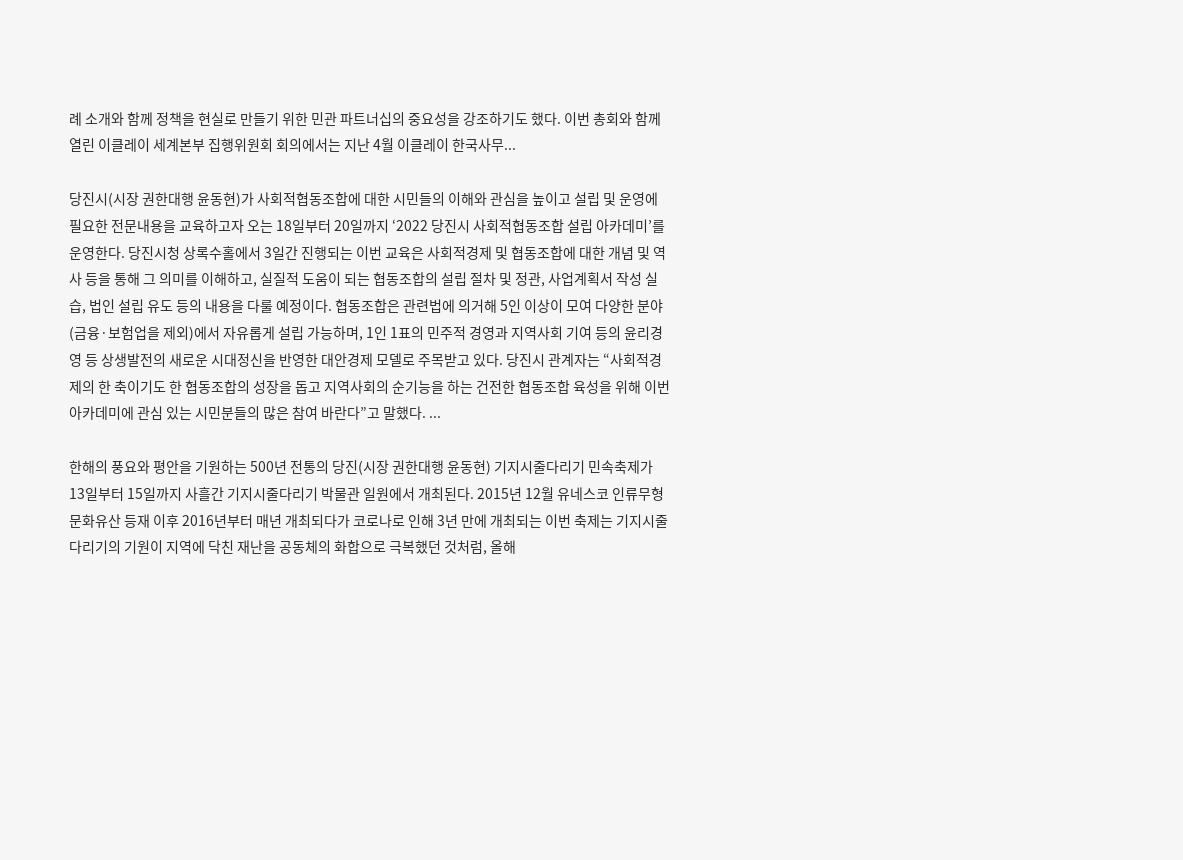례 소개와 함께 정책을 현실로 만들기 위한 민관 파트너십의 중요성을 강조하기도 했다. 이번 총회와 함께 열린 이클레이 세계본부 집행위원회 회의에서는 지난 4월 이클레이 한국사무...

당진시(시장 권한대행 윤동현)가 사회적협동조합에 대한 시민들의 이해와 관심을 높이고 설립 및 운영에 필요한 전문내용을 교육하고자 오는 18일부터 20일까지 ‘2022 당진시 사회적협동조합 설립 아카데미’를 운영한다. 당진시청 상록수홀에서 3일간 진행되는 이번 교육은 사회적경제 및 협동조합에 대한 개념 및 역사 등을 통해 그 의미를 이해하고, 실질적 도움이 되는 협동조합의 설립 절차 및 정관, 사업계획서 작성 실습, 법인 설립 유도 등의 내용을 다룰 예정이다. 협동조합은 관련법에 의거해 5인 이상이 모여 다양한 분야(금융·보험업을 제외)에서 자유롭게 설립 가능하며, 1인 1표의 민주적 경영과 지역사회 기여 등의 윤리경영 등 상생발전의 새로운 시대정신을 반영한 대안경제 모델로 주목받고 있다. 당진시 관계자는 “사회적경제의 한 축이기도 한 협동조합의 성장을 돕고 지역사회의 순기능을 하는 건전한 협동조합 육성을 위해 이번 아카데미에 관심 있는 시민분들의 많은 참여 바란다”고 말했다. ...

한해의 풍요와 평안을 기원하는 500년 전통의 당진(시장 권한대행 윤동현) 기지시줄다리기 민속축제가 13일부터 15일까지 사흘간 기지시줄다리기 박물관 일원에서 개최된다. 2015년 12월 유네스코 인류무형문화유산 등재 이후 2016년부터 매년 개최되다가 코로나로 인해 3년 만에 개최되는 이번 축제는 기지시줄다리기의 기원이 지역에 닥친 재난을 공동체의 화합으로 극복했던 것처럼, 올해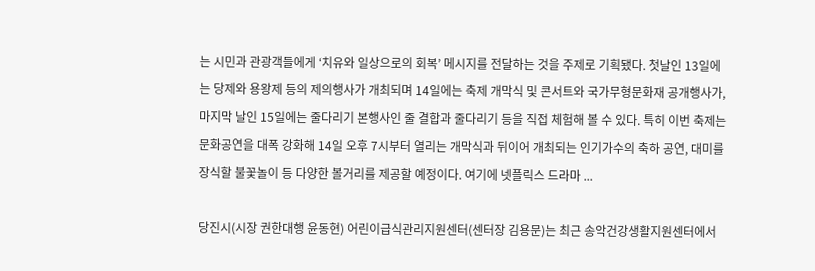는 시민과 관광객들에게 ‘치유와 일상으로의 회복’ 메시지를 전달하는 것을 주제로 기획됐다. 첫날인 13일에는 당제와 용왕제 등의 제의행사가 개최되며 14일에는 축제 개막식 및 콘서트와 국가무형문화재 공개행사가, 마지막 날인 15일에는 줄다리기 본행사인 줄 결합과 줄다리기 등을 직접 체험해 볼 수 있다. 특히 이번 축제는 문화공연을 대폭 강화해 14일 오후 7시부터 열리는 개막식과 뒤이어 개최되는 인기가수의 축하 공연, 대미를 장식할 불꽃놀이 등 다양한 볼거리를 제공할 예정이다. 여기에 넷플릭스 드라마 ...

당진시(시장 권한대행 윤동현) 어린이급식관리지원센터(센터장 김용문)는 최근 송악건강생활지원센터에서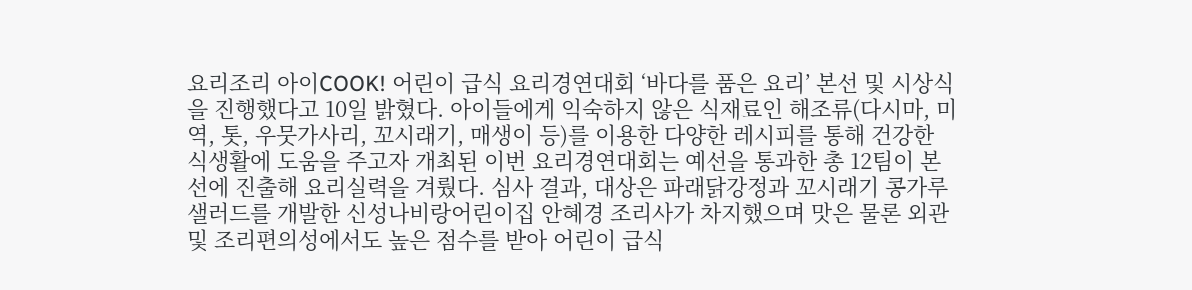요리조리 아이COOK! 어린이 급식 요리경연대회 ‘바다를 품은 요리’ 본선 및 시상식을 진행했다고 10일 밝혔다. 아이들에게 익숙하지 않은 식재료인 해조류(다시마, 미역, 톳, 우뭇가사리, 꼬시래기, 매생이 등)를 이용한 다양한 레시피를 통해 건강한 식생활에 도움을 주고자 개최된 이번 요리경연대회는 예선을 통과한 총 12팀이 본선에 진출해 요리실력을 겨뤘다. 심사 결과, 대상은 파래닭강정과 꼬시래기 콩가루샐러드를 개발한 신성나비랑어린이집 안혜경 조리사가 차지했으며 맛은 물론 외관 및 조리편의성에서도 높은 점수를 받아 어린이 급식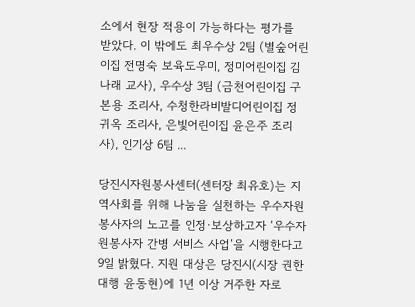소에서 현장 적용이 가능하다는 평가를 받았다. 이 밖에도 최우수상 2팀 (별숲어린이집 전명숙 보육도우미, 정미어린이집 김나래 교사), 우수상 3팀 (금천어린이집 구본용 조리사, 수청한라비발디어린이집 정귀옥 조리사, 은빛어린이집 윤은주 조리사), 인기상 6팀 ...

당진시자원봉사센터(센터장 최유호)는 지역사회를 위해 나눔을 실천하는 우수자원봉사자의 노고를 인정·보상하고자 ‘우수자원봉사자 간병 서비스 사업’을 시행한다고 9일 밝혔다. 지원 대상은 당진시(시장 권한대행 윤동현)에 1년 이상 거주한 자로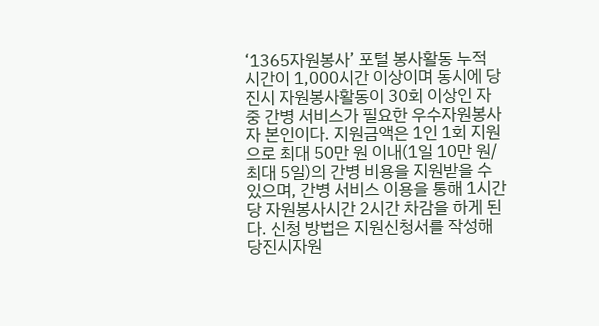‘1365자원봉사’ 포털 봉사활동 누적 시간이 1,000시간 이상이며 동시에 당진시 자원봉사활동이 30회 이상인 자 중 간병 서비스가 필요한 우수자원봉사자 본인이다. 지원금액은 1인 1회 지원으로 최대 50만 원 이내(1일 10만 원/최대 5일)의 간병 비용을 지원받을 수 있으며, 간병 서비스 이용을 통해 1시간 당 자원봉사시간 2시간 차감을 하게 된다. 신청 방법은 지원신청서를 작성해 당진시자원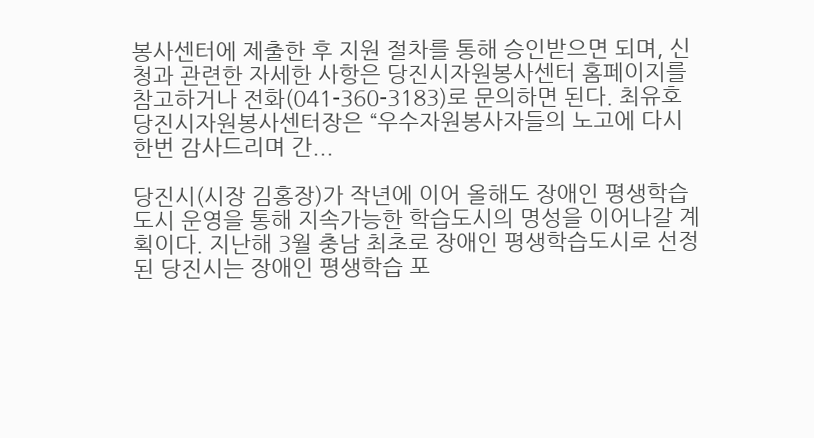봉사센터에 제출한 후 지원 절차를 통해 승인받으면 되며, 신청과 관련한 자세한 사항은 당진시자원봉사센터 홈페이지를 참고하거나 전화(041-360-3183)로 문의하면 된다. 최유호 당진시자원봉사센터장은 “우수자원봉사자들의 노고에 다시 한번 감사드리며 간...

당진시(시장 김홍장)가 작년에 이어 올해도 장애인 평생학습도시 운영을 통해 지속가능한 학습도시의 명성을 이어나갈 계획이다. 지난해 3월 충남 최초로 장애인 평생학습도시로 선정된 당진시는 장애인 평생학습 포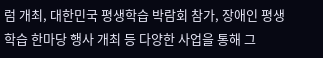럼 개최, 대한민국 평생학습 박람회 참가, 장애인 평생학습 한마당 행사 개최 등 다양한 사업을 통해 그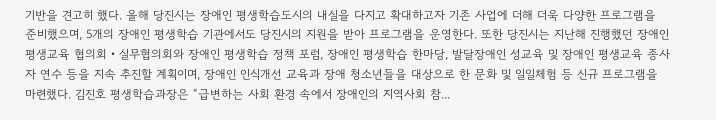기반을 견고히 했다. 올해 당진시는 장애인 평생학습도시의 내실을 다지고 확대하고자 기존 사업에 더해 더욱 다양한 프로그램을 준비했으며, 5개의 장애인 평생학습 기관에서도 당진시의 지원을 받아 프로그램을 운영한다. 또한 당진시는 지난해 진행했던 장애인 평생교육 협의회‧실무협의회와 장애인 평생학습 정책 포럼, 장애인 평생학습 한마당, 발달장애인 성교육 및 장애인 평생교육 종사자 연수 등을 지속 추진할 계획이며, 장애인 인식개선 교육과 장애 청소년들을 대상으로 한 문화 및 일일체험 등 신규 프로그램을 마련했다. 김진호 평생학습과장은 “급변하는 사회 환경 속에서 장애인의 지역사회 참...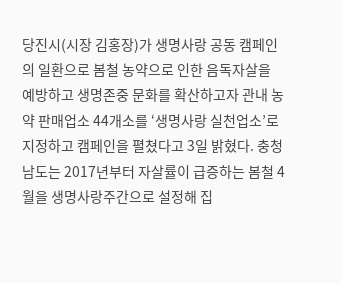당진시(시장 김홍장)가 생명사랑 공동 캠페인의 일환으로 봄철 농약으로 인한 음독자살을 예방하고 생명존중 문화를 확산하고자 관내 농약 판매업소 44개소를 ‘생명사랑 실천업소’로 지정하고 캠페인을 펼쳤다고 3일 밝혔다. 충청남도는 2017년부터 자살률이 급증하는 봄철 4월을 생명사랑주간으로 설정해 집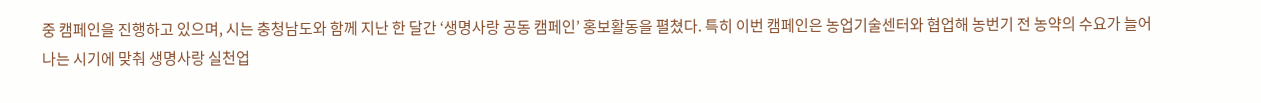중 캠페인을 진행하고 있으며, 시는 충청남도와 함께 지난 한 달간 ‘생명사랑 공동 캠페인’ 홍보활동을 펼쳤다. 특히 이번 캠페인은 농업기술센터와 협업해 농번기 전 농약의 수요가 늘어나는 시기에 맞춰 생명사랑 실천업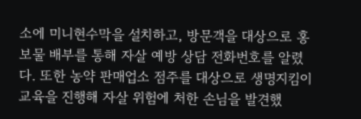소에 미니현수막을 설치하고, 방문객을 대상으로 홍보물 배부를 통해 자살 예방 상담 전화번호를 알렸다. 또한 농약 판매업소 점주를 대상으로 생명지킴이 교육을 진행해 자살 위험에 처한 손님을 발견했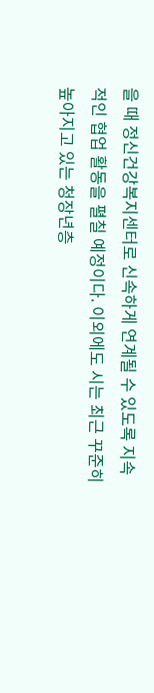을 때 정신건강복지센터로 신속하게 연계될 수 있도록 지속적인 협업 활동을 펼칠 예정이다. 이외에도 시는 최근 꾸준히 높아지고 있는 청장년층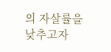의 자살률을 낮추고자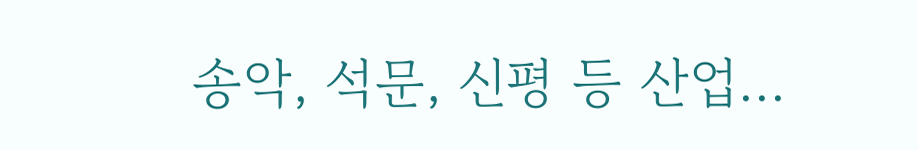송악, 석문, 신평 등 산업...